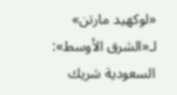«لوكهيد مارتن» لـ«الشرق الأوسط»: السعودية شريك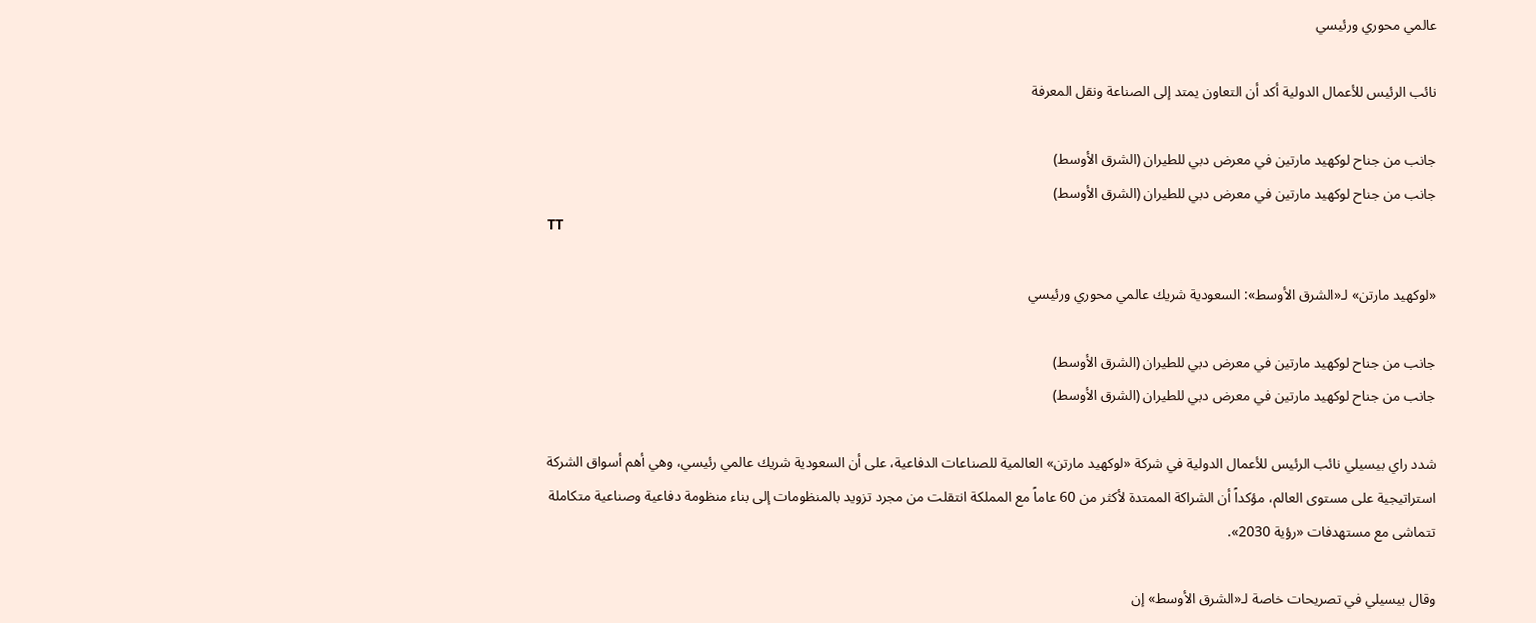عالمي محوري ورئيسي

نائب الرئيس للأعمال الدولية أكد أن التعاون يمتد إلى الصناعة ونقل المعرفة

جانب من جناح لوكهيد مارتين في معرض دبي للطيران (الشرق الأوسط)
جانب من جناح لوكهيد مارتين في معرض دبي للطيران (الشرق الأوسط)
TT

«لوكهيد مارتن» لـ«الشرق الأوسط»: السعودية شريك عالمي محوري ورئيسي

جانب من جناح لوكهيد مارتين في معرض دبي للطيران (الشرق الأوسط)
جانب من جناح لوكهيد مارتين في معرض دبي للطيران (الشرق الأوسط)

شدد راي بيسيلي نائب الرئيس للأعمال الدولية في شركة «لوكهيد مارتن» العالمية للصناعات الدفاعية، على أن السعودية شريك عالمي رئيسي، وهي أهم أسواق الشركة استراتيجية على مستوى العالم، مؤكداً أن الشراكة الممتدة لأكثر من 60 عاماً مع المملكة انتقلت من مجرد تزويد بالمنظومات إلى بناء منظومة دفاعية وصناعية متكاملة تتماشى مع مستهدفات «رؤية 2030».

وقال بيسيلي في تصريحات خاصة لـ«الشرق الأوسط» إن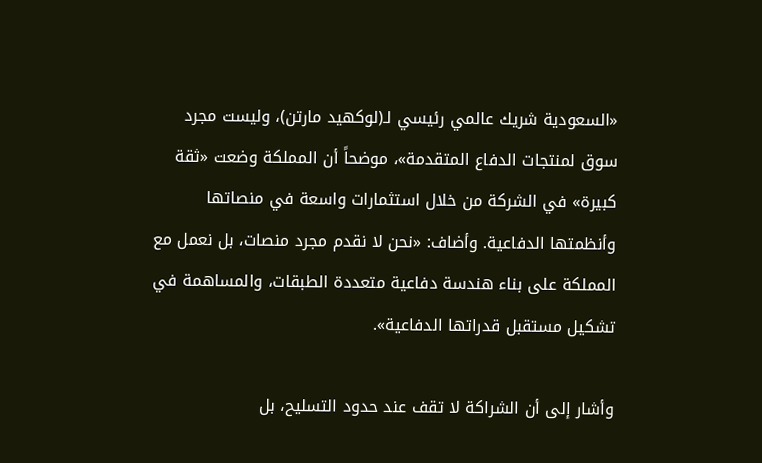«السعودية شريك عالمي رئيسي لـ(لوكهيد مارتن)، وليست مجرد سوق لمنتجات الدفاع المتقدمة»، موضحاً أن المملكة وضعت «ثقة كبيرة» في الشركة من خلال استثمارات واسعة في منصاتها وأنظمتها الدفاعية. وأضاف: «نحن لا نقدم مجرد منصات، بل نعمل مع المملكة على بناء هندسة دفاعية متعددة الطبقات، والمساهمة في تشكيل مستقبل قدراتها الدفاعية».

وأشار إلى أن الشراكة لا تقف عند حدود التسليح، بل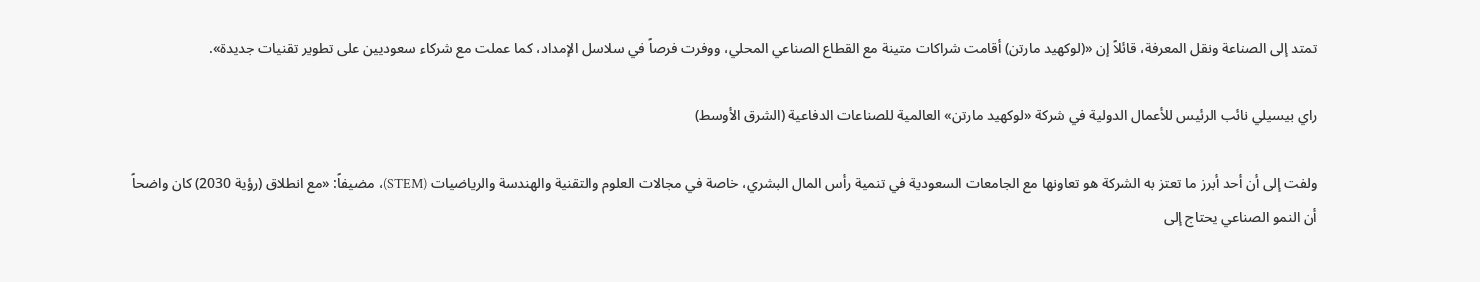تمتد إلى الصناعة ونقل المعرفة، قائلاً إن «(لوكهيد مارتن) أقامت شراكات متينة مع القطاع الصناعي المحلي، ووفرت فرصاً في سلاسل الإمداد، كما عملت مع شركاء سعوديين على تطوير تقنيات جديدة».

راي بيسيلي نائب الرئيس للأعمال الدولية في شركة «لوكهيد مارتن» العالمية للصناعات الدفاعية (الشرق الأوسط)

ولفت إلى أن أحد أبرز ما تعتز به الشركة هو تعاونها مع الجامعات السعودية في تنمية رأس المال البشري، خاصة في مجالات العلوم والتقنية والهندسة والرياضيات (STEM)، مضيفاً: «مع انطلاق (رؤية 2030) كان واضحاً أن النمو الصناعي يحتاج إلى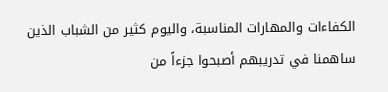الكفاءات والمهارات المناسبة، واليوم كثير من الشباب الذين ساهمنا في تدريبهم أصبحوا جزءاً من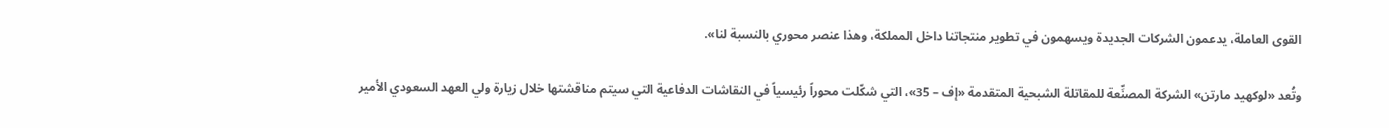القوى العاملة، يدعمون الشركات الجديدة ويسهمون في تطوير منتجاتنا داخل المملكة، وهذا عنصر محوري بالنسبة لنا».

وتُعد «لوكهيد مارتن» الشركة المصنِّعة للمقاتلة الشبحية المتقدمة «إف – 35»، التي شكّلت محوراً رئيسياً في النقاشات الدفاعية التي سيتم مناقشتها خلال زيارة ولي العهد السعودي الأمير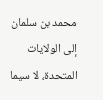محمد بن سلمان إلى الولايات المتحدة، لا سيما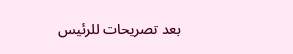بعد تصريحات للرئيس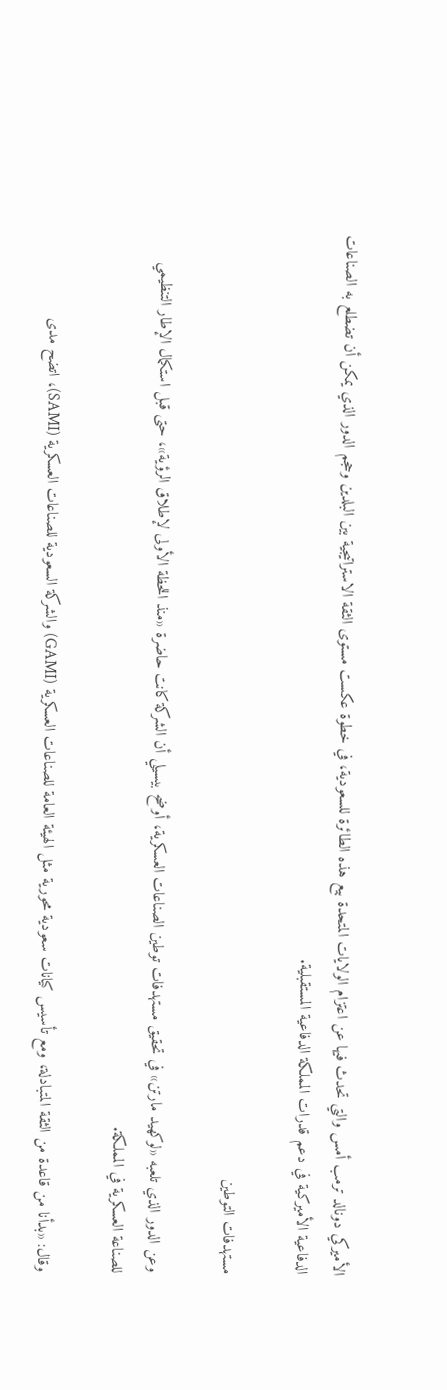الأميركي دونالد ترمب أمس والتي تحدث فيها عن اعتزام الولايات المتحدة بيع هذه الطائرة للسعودية، في خطوة عكست مستوى الثقة الاستراتيجية بين البلدين وحجم الدور الذي يمكن أن تضطلع به الصناعات الدفاعية الأميركية في دعم قدرات المملكة الدفاعية المستقبلية.

مستهدفات التوطين

وعن الدور الذي تلعبه «لوكهيد مارتن» في تحقيق مستهدفات توطين الصناعات العسكرية، أوضح بيسيلي أن الشركة كانت حاضرة «منذ اللحظة الأولى لإطلاق الرؤية»، حتى قبل استكمال الإطار التنظيمي للصناعة العسكرية في المملكة.

وقال: «بدأنا من قاعدة من الثقة المتبادلة، ومع تأسيس كيانات سعودية محورية مثل الهيئة العامة للصناعات العسكرية (GAMI) والشركة السعودية للصناعات العسكرية (SAMI)، اتضح مدى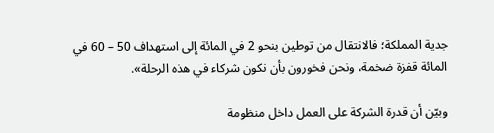جدية المملكة؛ فالانتقال من توطين بنحو 2 في المائة إلى استهداف 50 – 60 في المائة قفزة ضخمة، ونحن فخورون بأن نكون شركاء في هذه الرحلة».

وبيّن أن قدرة الشركة على العمل داخل منظومة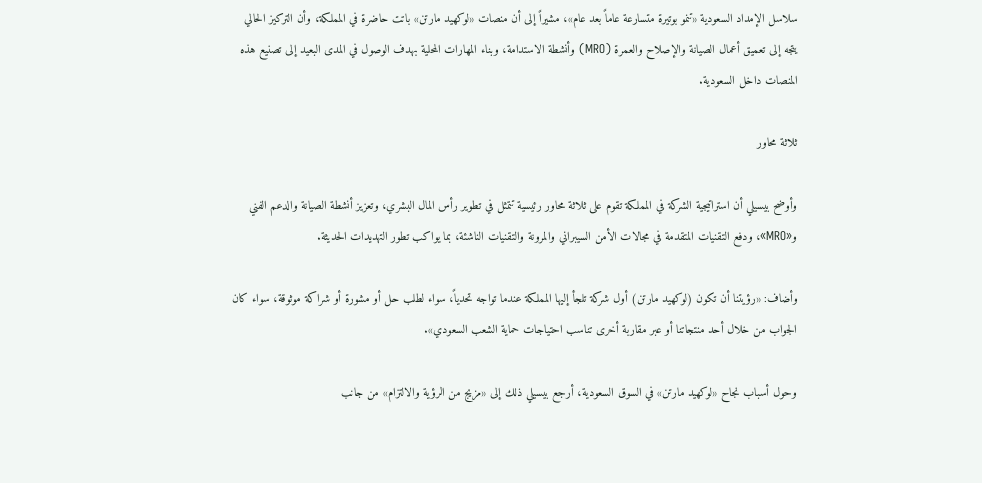سلاسل الإمداد السعودية «تنمو بوتيرة متسارعة عاماً بعد عام»، مشيراً إلى أن منصات «لوكهيد مارتن» باتت حاضرة في المملكة، وأن التركيز الحالي يتجه إلى تعميق أعمال الصيانة والإصلاح والعمرة (MRO) وأنشطة الاستدامة، وبناء المهارات المحلية بهدف الوصول في المدى البعيد إلى تصنيع هذه المنصات داخل السعودية.

ثلاثة محاور

وأوضح بيسيلي أن استراتيجية الشركة في المملكة تقوم على ثلاثة محاور رئيسية تتمثل في تطوير رأس المال البشري، وتعزيز أنشطة الصيانة والدعم الفني و«MRO»، ودفع التقنيات المتقدمة في مجالات الأمن السيبراني والمرونة والتقنيات الناشئة، بما يواكب تطور التهديدات الحديثة.

وأضاف: «رؤيتنا أن تكون (لوكهيد مارتن) أول شركة تلجأ إليها المملكة عندما تواجه تحدياً، سواء لطلب حل أو مشورة أو شراكة موثوقة، سواء كان الجواب من خلال أحد منتجاتنا أو عبر مقاربة أخرى تناسب احتياجات حماية الشعب السعودي».

وحول أسباب نجاح «لوكهيد مارتن» في السوق السعودية، أرجع بيسيلي ذلك إلى «مزيج من الرؤية والالتزام» من جانب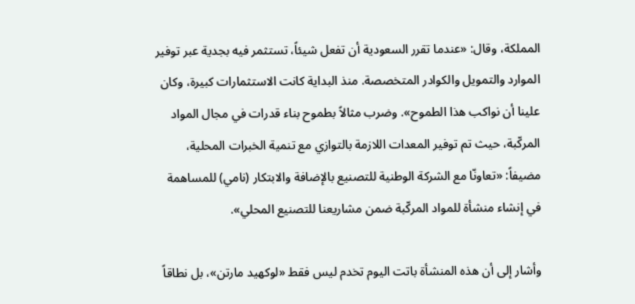المملكة، وقال: «عندما تقرر السعودية أن تفعل شيئاً، تستثمر فيه بجدية عبر توفير الموارد والتمويل والكوادر المتخصصة. منذ البداية كانت الاستثمارات كبيرة، وكان علينا أن نواكب هذا الطموح». وضرب مثالاً بطموح بناء قدرات في مجال المواد المركّبة، حيث تم توفير المعدات اللازمة بالتوازي مع تنمية الخبرات المحلية، مضيفاً: «تعاونّا مع الشركة الوطنية للتصنيع بالإضافة والابتكار (نامي) للمساهمة في إنشاء منشأة للمواد المركّبة ضمن مشاريعنا للتصنيع المحلي».

وأشار إلى أن هذه المنشأة باتت اليوم تخدم ليس فقط «لوكهيد مارتن»، بل نطاقاً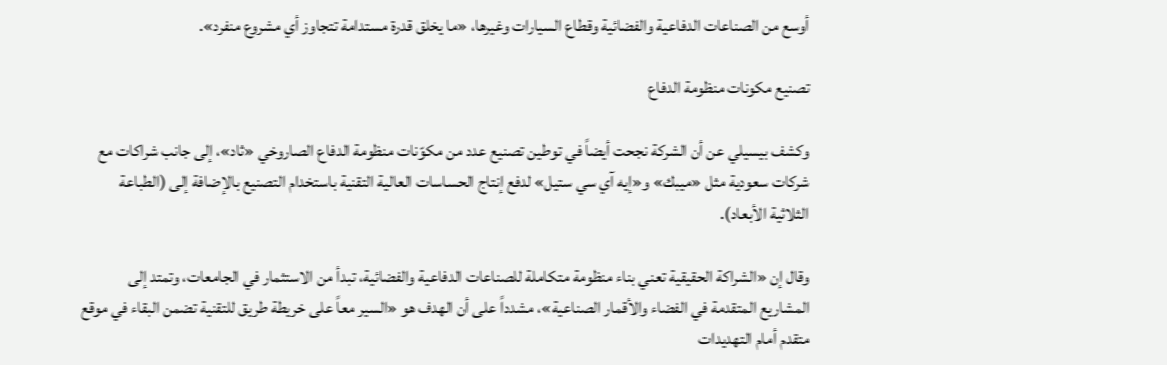أوسع من الصناعات الدفاعية والفضائية وقطاع السيارات وغيرها، «ما يخلق قدرة مستدامة تتجاوز أي مشروع منفرد».

تصنيع مكونات منظومة الدفاع

وكشف بيسيلي عن أن الشركة نجحت أيضاً في توطين تصنيع عدد من مكوّنات منظومة الدفاع الصاروخي «ثاد»، إلى جانب شراكات مع شركات سعودية مثل «ميبك» و«إيه آي سي ستيل» لدفع إنتاج الحساسات العالية التقنية باستخدام التصنيع بالإضافة إلى (الطباعة الثلاثية الأبعاد).

وقال إن «الشراكة الحقيقية تعني بناء منظومة متكاملة للصناعات الدفاعية والفضائية، تبدأ من الاستثمار في الجامعات، وتمتد إلى المشاريع المتقدمة في الفضاء والأقمار الصناعية»، مشدداً على أن الهدف هو «السير معاً على خريطة طريق للتقنية تضمن البقاء في موقع متقدم أمام التهديدات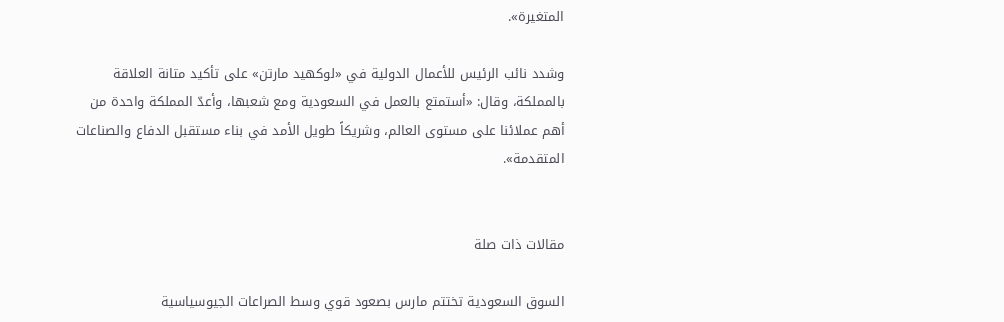المتغيرة».

وشدد نائب الرئيس للأعمال الدولية في «لوكهيد مارتن» على تأكيد متانة العلاقة بالمملكة، وقال: «أستمتع بالعمل في السعودية ومع شعبها، وأعدّ المملكة واحدة من أهم عملائنا على مستوى العالم، وشريكاً طويل الأمد في بناء مستقبل الدفاع والصناعات المتقدمة».


مقالات ذات صلة

السوق السعودية تختتم مارس بصعود قوي وسط الصراعات الجيوسياسية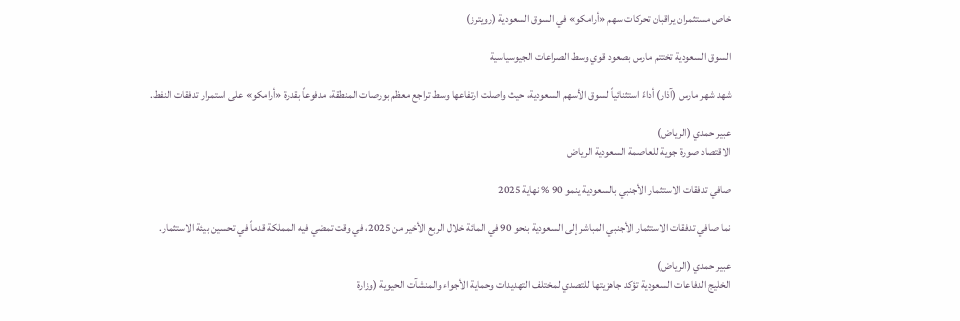خاص مستثمران يراقبان تحركات سهم «أرامكو» في السوق السعودية (رويترز)

السوق السعودية تختتم مارس بصعود قوي وسط الصراعات الجيوسياسية

شهد شهر مارس (آذار) أداءً استثنائياً لسوق الأسهم السعودية، حيث واصلت ارتفاعها وسط تراجع معظم بورصات المنطقة، مدفوعاً بقدرة «أرامكو» على استمرار تدفقات النفط.

عبير حمدي (الرياض)
الاقتصاد صورة جوية للعاصمة السعودية الرياض

صافي تدفقات الاستثمار الأجنبي بالسعودية ينمو 90 % نهاية 2025

نما صافي تدفقات الاستثمار الأجنبي المباشر إلى السعودية بنحو 90 في المائة خلال الربع الأخير من 2025، في وقت تمضي فيه المملكة قدماً في تحسين بيئة الاستثمار.

عبير حمدي (الرياض)
الخليج الدفاعات السعودية تؤكد جاهزيتها للتصدي لمختلف التهديدات وحماية الأجواء والمنشآت الحيوية (وزارة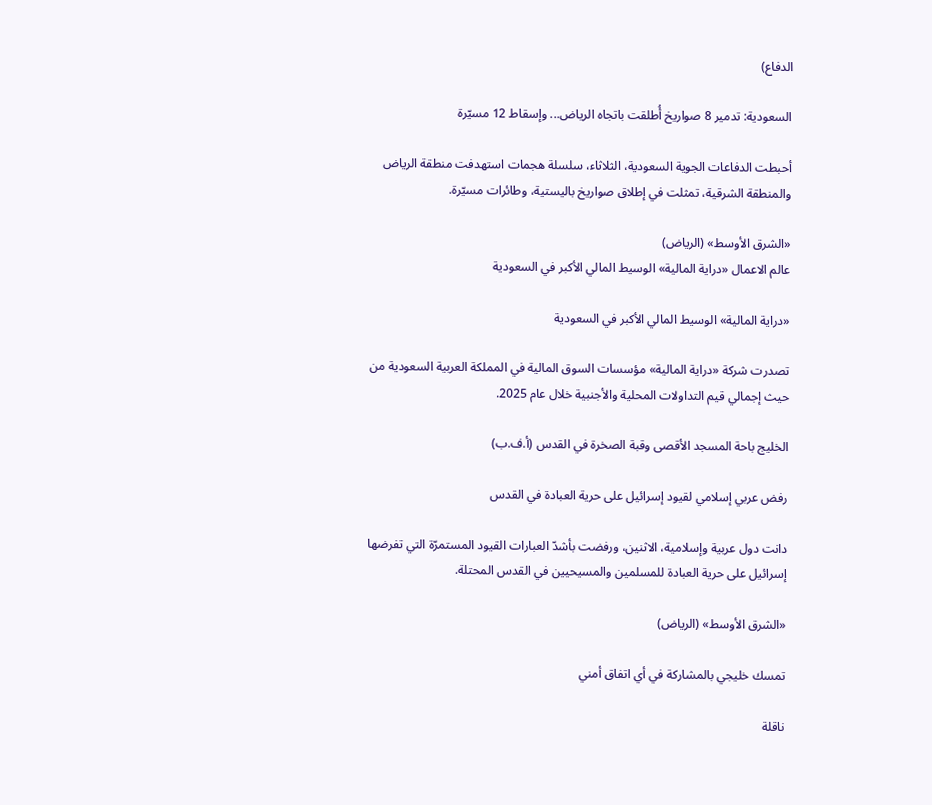الدفاع)

السعودية: تدمير 8 صواريخ أُطلقت باتجاه الرياض... وإسقاط 12 مسيّرة

أحبطت الدفاعات الجوية السعودية، الثلاثاء، سلسلة هجمات استهدفت منطقة الرياض والمنطقة الشرقية، تمثلت في إطلاق صواريخ باليستية، وطائرات مسيّرة.

«الشرق الأوسط» (الرياض)
عالم الاعمال «دراية المالية» الوسيط المالي الأكبر في السعودية

«دراية المالية» الوسيط المالي الأكبر في السعودية

تصدرت شركة «دراية المالية» مؤسسات السوق المالية في المملكة العربية السعودية من حيث إجمالي قيم التداولات المحلية والأجنبية خلال عام 2025.

الخليج باحة المسجد الأقصى وقبة الصخرة في القدس (أ.ف.ب)

رفض عربي إسلامي لقيود إسرائيل على حرية العبادة في القدس

دانت دول عربية وإسلامية، الاثنين، ورفضت بأشدّ العبارات القيود المستمرّة التي تفرضها إسرائيل على حرية العبادة للمسلمين والمسيحيين في القدس المحتلة.

«الشرق الأوسط» (الرياض)

تمسك خليجي بالمشاركة في أي اتفاق أمني

ناقلة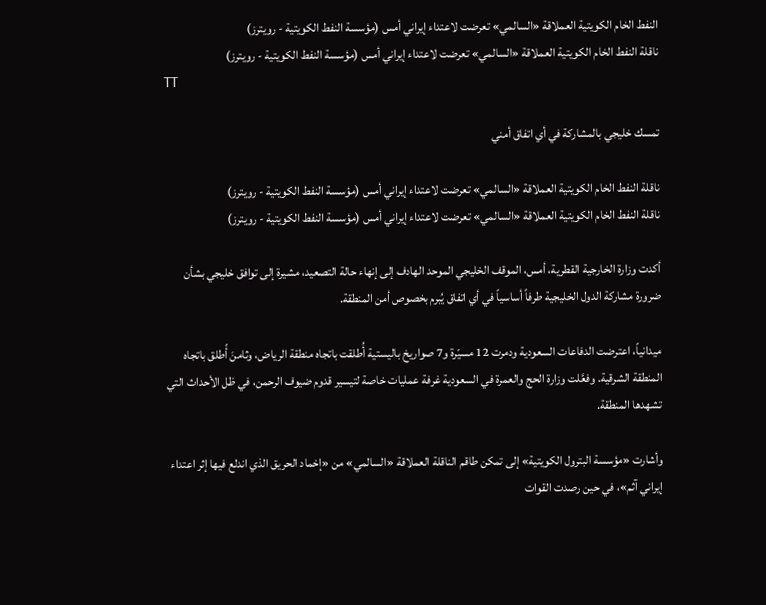النفط الخام الكويتية العملاقة «السالمي» تعرضت لاعتداء إيراني أمس (مؤسسة النفط الكويتية - رويترز)
ناقلة النفط الخام الكويتية العملاقة «السالمي» تعرضت لاعتداء إيراني أمس (مؤسسة النفط الكويتية - رويترز)
TT

تمسك خليجي بالمشاركة في أي اتفاق أمني

ناقلة النفط الخام الكويتية العملاقة «السالمي» تعرضت لاعتداء إيراني أمس (مؤسسة النفط الكويتية - رويترز)
ناقلة النفط الخام الكويتية العملاقة «السالمي» تعرضت لاعتداء إيراني أمس (مؤسسة النفط الكويتية - رويترز)

أكدت وزارة الخارجية القطرية، أمس، الموقف الخليجي الموحد الهادف إلى إنهاء حالة التصعيد، مشيرة إلى توافق خليجي بشأن ضرورة مشاركة الدول الخليجية طرفاً أساسياً في أي اتفاق يُبرم بخصوص أمن المنطقة.

ميدانياً، اعترضت الدفاعات السعودية ودمرت 12 مسيّرة و7 صواريخ باليستية أُطلقت باتجاه منطقة الرياض، وثامنَ أًطلق باتجاه المنطقة الشرقية. وفعَّلت وزارة الحج والعمرة في السعودية غرفة عمليات خاصة لتيسير قدوم ضيوف الرحمن، في ظل الأحداث التي تشهدها المنطقة.

وأشارت «مؤسسة البترول الكويتية» إلى تمكن طاقم الناقلة العملاقة «السالمي» من «إخماد الحريق الذي اندلع فيها إثر اعتداء إيراني آثم»، في حين رصدت القوات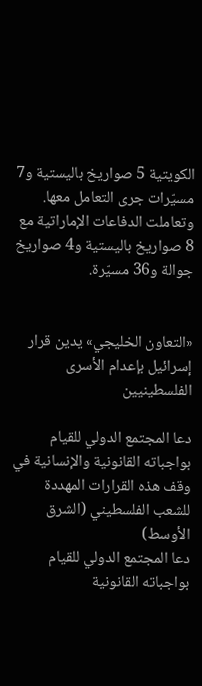الكويتية 5 صواريخ باليستية و7 مسيّرات جرى التعامل معها. وتعاملت الدفاعات الإماراتية مع 8 صواريخ باليستية و4 صواريخ جوالة و36 مسيّرة.


«التعاون الخليجي» يدين قرار إسرائيل بإعدام الأسرى الفلسطينيين

دعا المجتمع الدولي للقيام بواجباته القانونية والإنسانية في وقف هذه القرارات المهددة للشعب الفلسطيني (الشرق الأوسط)
دعا المجتمع الدولي للقيام بواجباته القانونية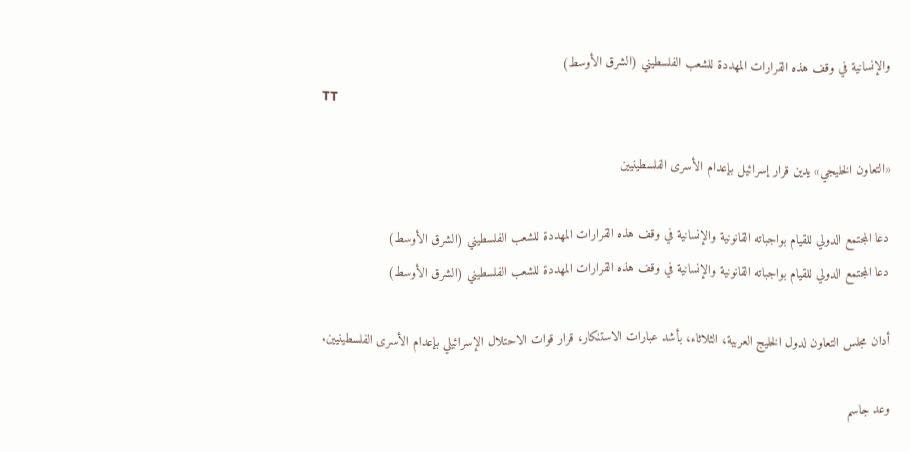والإنسانية في وقف هذه القرارات المهددة للشعب الفلسطيني (الشرق الأوسط)
TT

«التعاون الخليجي» يدين قرار إسرائيل بإعدام الأسرى الفلسطينيين

دعا المجتمع الدولي للقيام بواجباته القانونية والإنسانية في وقف هذه القرارات المهددة للشعب الفلسطيني (الشرق الأوسط)
دعا المجتمع الدولي للقيام بواجباته القانونية والإنسانية في وقف هذه القرارات المهددة للشعب الفلسطيني (الشرق الأوسط)

أدان مجلس التعاون لدول الخليج العربية، الثلاثاء، بأشد عبارات الاستنكار، قرار قوات الاحتلال الإسرائيلي بإعدام الأسرى الفلسطينيين.

وعد جاسم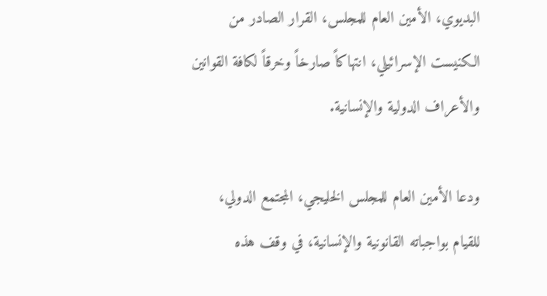البديوي، الأمين العام للمجلس، القرار الصادر من الكنيست الإسرائيلي، انتهاكاً صارخاً وخرقاً لكافة القوانين والأعراف الدولية والإنسانية.

ودعا الأمين العام للمجلس الخليجي، المجتمع الدولي، للقيام بواجباته القانونية والإنسانية، في وقف هذه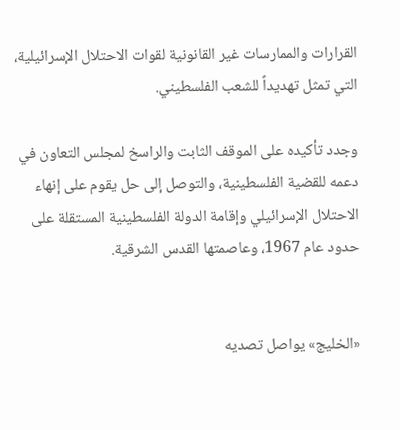القرارات والممارسات غير القانونية لقوات الاحتلال الإسرائيلية، التي تمثل تهديداً للشعب الفلسطيني.

وجدد تأكيده على الموقف الثابت والراسخ لمجلس التعاون في دعمه للقضية الفلسطينية، والتوصل إلى حل يقوم على إنهاء الاحتلال الإسرائيلي وإقامة الدولة الفلسطينية المستقلة على حدود عام 1967، وعاصمتها القدس الشرقية.


«الخليج» يواصل تصديه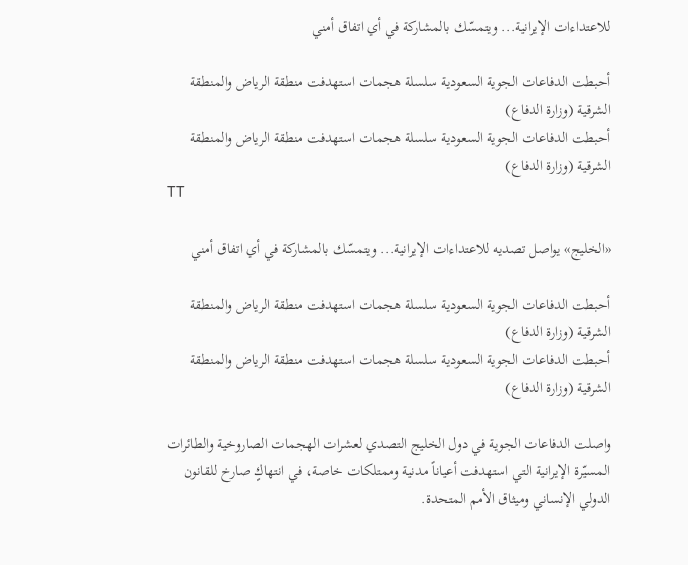للاعتداءات الإيرانية... ويتمسّك بالمشاركة في أي اتفاق أمني

أحبطت الدفاعات الجوية السعودية سلسلة هجمات استهدفت منطقة الرياض والمنطقة الشرقية (وزارة الدفاع)
أحبطت الدفاعات الجوية السعودية سلسلة هجمات استهدفت منطقة الرياض والمنطقة الشرقية (وزارة الدفاع)
TT

«الخليج» يواصل تصديه للاعتداءات الإيرانية... ويتمسّك بالمشاركة في أي اتفاق أمني

أحبطت الدفاعات الجوية السعودية سلسلة هجمات استهدفت منطقة الرياض والمنطقة الشرقية (وزارة الدفاع)
أحبطت الدفاعات الجوية السعودية سلسلة هجمات استهدفت منطقة الرياض والمنطقة الشرقية (وزارة الدفاع)

واصلت الدفاعات الجوية في دول الخليج التصدي لعشرات الهجمات الصاروخية والطائرات المسيّرة الإيرانية التي استهدفت أعياناً مدنية وممتلكات خاصة، في انتهاكٍ صارخ للقانون الدولي الإنساني وميثاق الأمم المتحدة.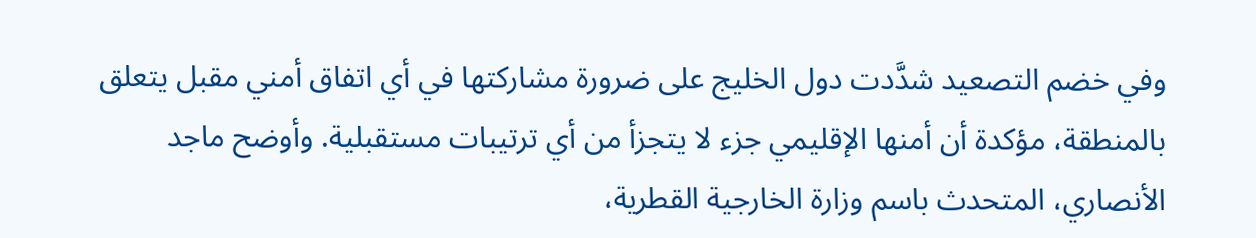وفي خضم التصعيد شدَّدت دول الخليج على ضرورة مشاركتها في أي اتفاق أمني مقبل يتعلق بالمنطقة، مؤكدة أن أمنها الإقليمي جزء لا يتجزأ من أي ترتيبات مستقبلية. وأوضح ماجد الأنصاري، المتحدث باسم وزارة الخارجية القطرية،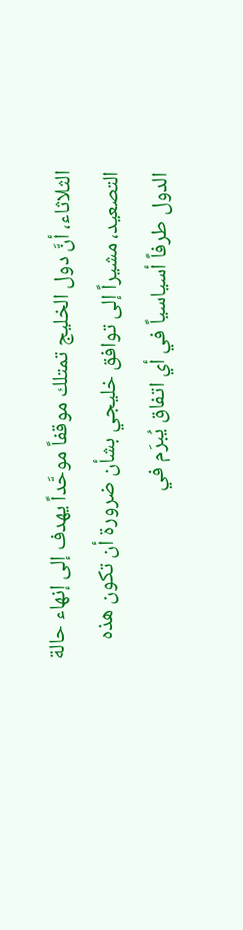الثلاثاء، أنَّ دول الخليج تمتلك موقفاً موحَّداً يهدف إلى إنهاء حالة التصعيد، مشيراً إلى توافق خليجي بشأن ضرورة أن تكون هذه الدول طرفاً أسياسياً في أي اتفاق يُبرَم في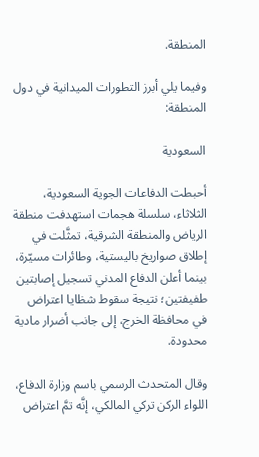المنطقة.

وفيما يلي أبرز التطورات الميدانية في دول المنطقة:

السعودية

أحبطت الدفاعات الجوية السعودية، الثلاثاء، سلسلة هجمات استهدفت منطقة الرياض والمنطقة الشرقية، تمثَّلت في إطلاق صواريخ باليستية، وطائرات مسيّرة، بينما أعلن الدفاع المدني تسجيل إصابتين طفيفتين؛ نتيجة سقوط شظايا اعتراض في محافظة الخرج، إلى جانب أضرار مادية محدودة.

وقال المتحدث الرسمي باسم وزارة الدفاع، اللواء الركن تركي المالكي، إنَّه تمَّ اعتراض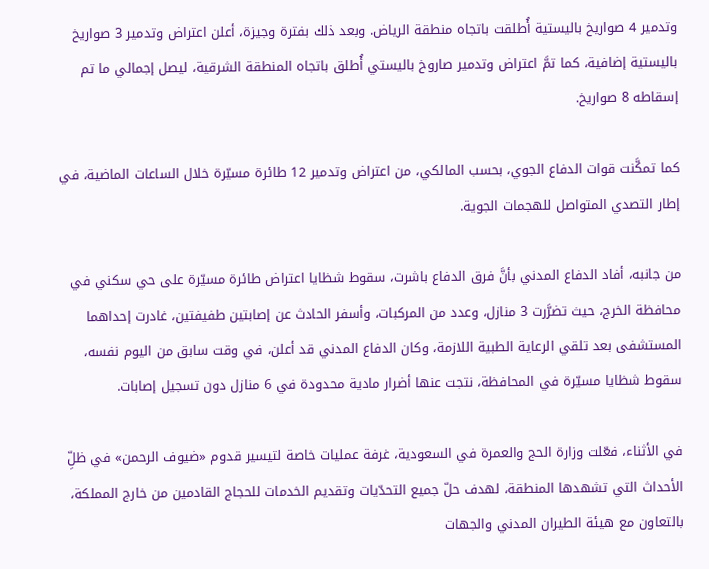وتدمير 4 صواريخ باليستية أُطلقت باتجاه منطقة الرياض. وبعد ذلك بفترة وجيزة، أعلن اعتراض وتدمير 3 صواريخ باليستية إضافية، كما تمَّ اعتراض وتدمير صاروخ باليستي أُطلق باتجاه المنطقة الشرقية، ليصل إجمالي ما تم إسقاطه 8 صواريخ.

كما تمكَّنت قوات الدفاع الجوي، بحسب المالكي، من اعتراض وتدمير 12 طائرة مسيّرة خلال الساعات الماضية، في إطار التصدي المتواصل للهجمات الجوية.

من جانبه، أفاد الدفاع المدني بأنَّ فرق الدفاع باشرت، سقوط شظايا اعتراض طائرة مسيّرة على حي سكني في محافظة الخرج، حيث تضرَّرت 3 منازل، وعدد من المركبات، وأسفر الحادث عن إصابتين طفيفتين، غادرت إحداهما المستشفى بعد تلقي الرعاية الطبية اللازمة، وكان الدفاع المدني قد أعلن، في وقت سابق من اليوم نفسه، سقوط شظايا مسيّرة في المحافظة، نتجت عنها أضرار مادية محدودة في 6 منازل دون تسجيل إصابات.

في الأثناء، فعّلت وزارة الحج والعمرة في السعودية، غرفة عمليات خاصة لتيسير قدوم «ضيوف الرحمن» في ظلِّ الأحداث التي تشهدها المنطقة، لهدف حلّ جميع التحدّيات وتقديم الخدمات للحجاج القادمين من خارج المملكة، بالتعاون مع هيئة الطيران المدني والجهات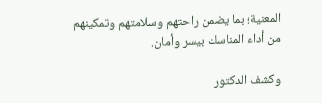المعنية؛ بما يضمن راحتهم وسلامتهم وتمكينهم من أداء المناسك بيسر وأمان.

وكشف الدكتور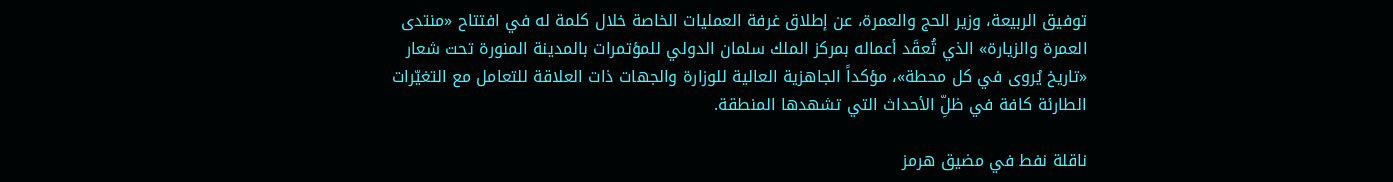توفيق الربيعة، وزير الحج والعمرة، عن إطلاق غرفة العمليات الخاصة خلال كلمة له في افتتاح «منتدى العمرة والزيارة» الذي تُعقَد أعماله بمركز الملك سلمان الدولي للمؤتمرات بالمدينة المنورة تحت شعار «تاريخ يُروى في كل محطة»، مؤكداً الجاهزية العالية للوزارة والجهات ذات العلاقة للتعامل مع التغيّرات الطارئة كافة في ظلِّ الأحداث التي تشهدها المنطقة.

ناقلة نفط في مضيق هرمز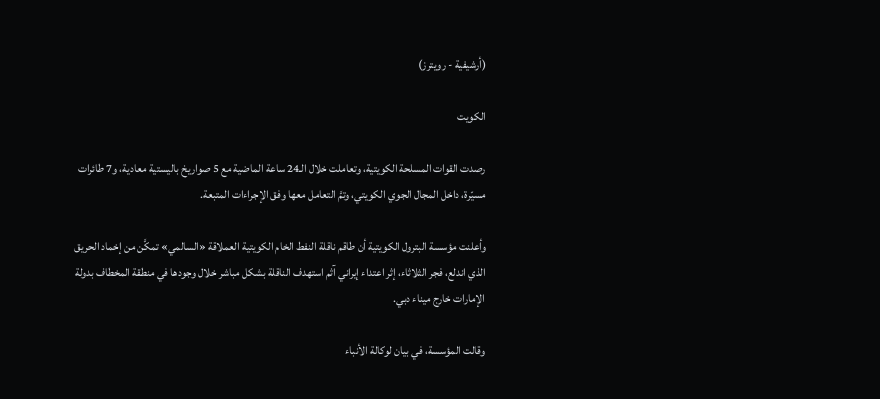(أرشيفية - رويترز)

الكويت

رصدت القوات المسلحة الكويتية، وتعاملت خلال الـ24 ساعة الماضية مع 5 صواريخ باليستية معادية، و7 طائرات مسيّرة، داخل المجال الجوي الكويتي، وتمَّ التعامل معها وفق الإجراءات المتبعة.

وأعلنت مؤسسة البترول الكويتية أن طاقم ناقلة النفط الخام الكويتية العملاقة «السالمي» تمكَّن من إخماد الحريق الذي اندلع، فجر الثلاثاء، إثر اعتداء إيراني آثم استهدف الناقلة بشكل مباشر خلال وجودها في منطقة المخطاف بدولة الإمارات خارج ميناء دبي.

وقالت المؤسسة، في بيان لوكالة الأنباء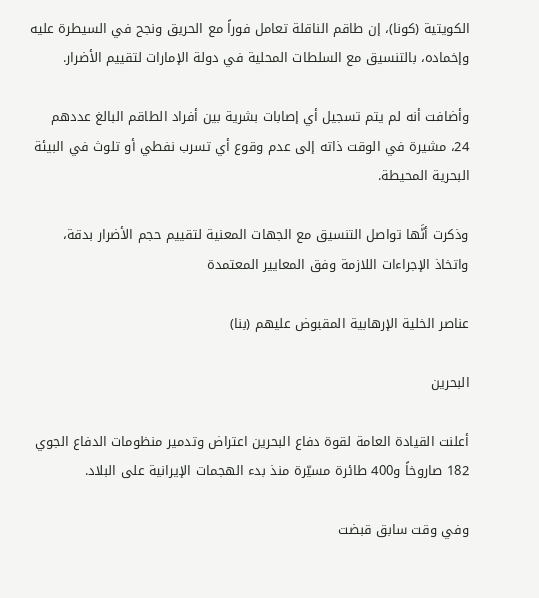الكويتية (كونا)، إن طاقم الناقلة تعامل فوراً مع الحريق ونجح في السيطرة عليه وإخماده، بالتنسيق مع السلطات المحلية في دولة الإمارات لتقييم الأضرار.

وأضافت أنه لم يتم تسجيل أي إصابات بشرية بين أفراد الطاقم البالغ عددهم 24، مشيرة في الوقت ذاته إلى عدم وقوع أي تسرب نفطي أو تلوث في البيئة البحرية المحيطة.

وذكرت أنَّها تواصل التنسيق مع الجهات المعنية لتقييم حجم الأضرار بدقة، واتخاذ الإجراءات اللازمة وفق المعايير المعتمدة

عناصر الخلية الإرهابية المقبوض عليهم (بنا)

البحرين

أعلنت القيادة العامة لقوة دفاع البحرين اعتراض وتدمير منظومات الدفاع الجوي 182 صاروخاً و400 طائرة مسيّرة منذ بدء الهجمات الإيرانية على البلاد.

وفي وقت سابق قبضت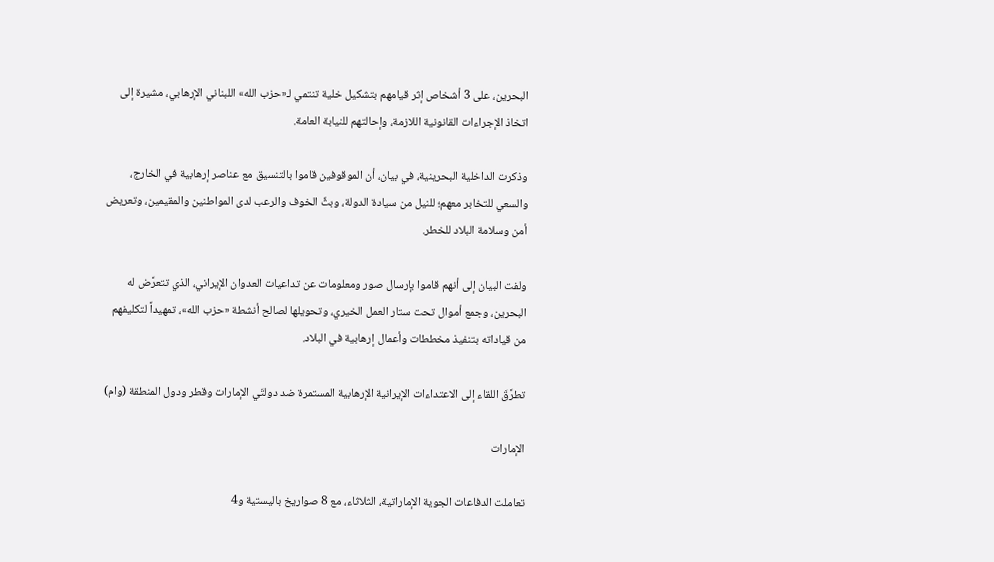البحرين، على 3 أشخاص إثر قيامهم بتشكيل خلية تنتمي لـ«حزب الله» اللبناني الإرهابي، مشيرة إلى اتخاذ الإجراءات القانونية اللازمة، وإحالتهم للنيابة العامة.

وذكرت الداخلية البحرينية، في بيان، أن الموقوفين قاموا بالتنسيق مع عناصر إرهابية في الخارج، والسعي للتخابر معهم؛ للنيل من سيادة الدولة، وبثِّ الخوف والرعب لدى المواطنين والمقيمين، وتعريض أمن وسلامة البلاد للخطر.

ولفت البيان إلى أنهم قاموا بإرسال صور ومعلومات عن تداعيات العدوان الإيراني، الذي تتعرَّض له البحرين، وجمع أموال تحت ستار العمل الخيري، وتحويلها لصالح أنشطة «حزب الله»، تمهيداً لتكليفهم من قياداته بتنفيذ مخططات وأعمال إرهابية في البلاد.

تطرَّقَ اللقاء إلى الاعتداءات الإيرانية الإرهابية المستمرة ضد دولتَي الإمارات وقطر ودول المنطقة (وام)

الإمارات

تعاملت الدفاعات الجوية الإماراتية، الثلاثاء، مع 8 صواريخ باليستية و4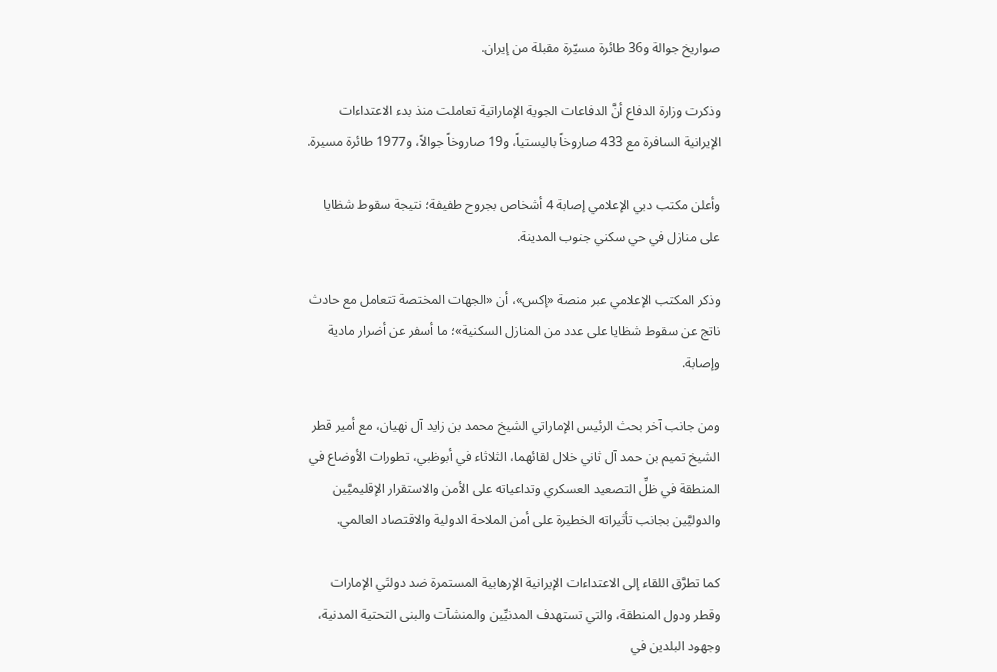صواريخ جوالة و36 طائرة مسيّرة مقبلة من إيران.

وذكرت وزارة الدفاع أنَّ الدفاعات الجوية الإماراتية تعاملت منذ بدء الاعتداءات الإيرانية السافرة مع 433 صاروخاً باليستياً، و19 صاروخاً جوالاً، و1977 طائرة مسيرة.

وأعلن مكتب دبي الإعلامي إصابة 4 أشخاص بجروح طفيفة؛ نتيجة سقوط شظايا على منازل في حي سكني جنوب المدينة.

وذكر المكتب الإعلامي عبر منصة «إكس»، أن «الجهات المختصة تتعامل مع حادث ناتج عن سقوط شظايا على عدد من المنازل السكنية»؛ ما أسفر عن أضرار مادية وإصابة.

ومن جانب آخر بحث الرئيس الإماراتي الشيخ محمد بن زايد آل نهيان، مع أمير قطر الشيخ تميم بن حمد آل ثاني خلال لقائهما، الثلاثاء في أبوظبي، تطورات الأوضاع في المنطقة في ظلِّ التصعيد العسكري وتداعياته على الأمن والاستقرار الإقليميَّين والدوليَّين بجانب تأثيراته الخطيرة على أمن الملاحة الدولية والاقتصاد العالمي.

كما تطرَّق اللقاء إلى الاعتداءات الإيرانية الإرهابية المستمرة ضد دولتَي الإمارات وقطر ودول المنطقة، والتي تستهدف المدنيِّين والمنشآت والبنى التحتية المدنية، وجهود البلدين في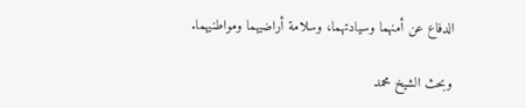الدفاع عن أمنهما وسيادتهما، وسلامة أراضيهما ومواطنيهما.

وبحث الشيخ محمد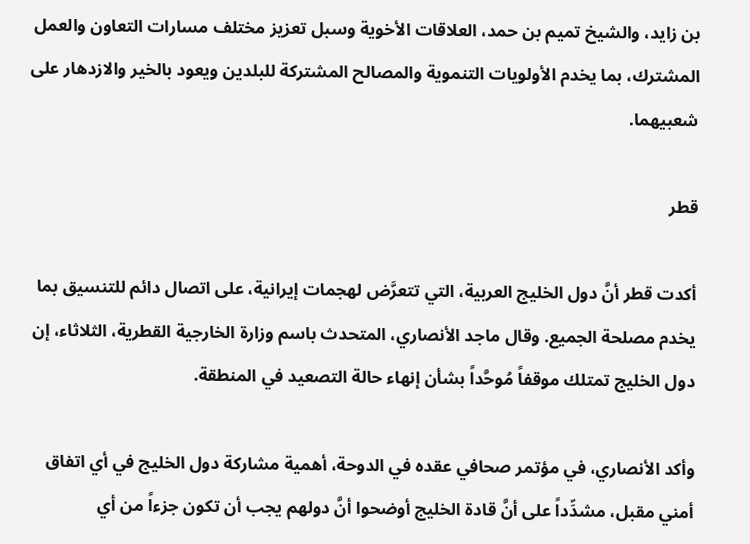بن زايد، والشيخ تميم بن حمد، العلاقات الأخوية وسبل تعزيز مختلف مسارات التعاون والعمل المشترك، بما يخدم الأولويات التنموية والمصالح المشتركة للبلدين ويعود بالخير والازدهار على شعبيهما.

قطر

أكدت قطر أنَّ دول الخليج العربية، التي تتعرَّض لهجمات إيرانية، على اتصال دائم للتنسيق بما يخدم مصلحة الجميع. وقال ماجد الأنصاري، المتحدث باسم وزارة الخارجية القطرية، الثلاثاء، إن دول الخليج تمتلك موقفاً مُوحَّداً بشأن إنهاء حالة التصعيد في المنطقة.

وأكد الأنصاري، في مؤتمر صحافي عقده في الدوحة، أهمية مشاركة دول الخليج في أي اتفاق أمني مقبل، مشدِّداً على أنَّ قادة الخليج أوضحوا أنَّ دولهم يجب أن تكون جزءاً من أي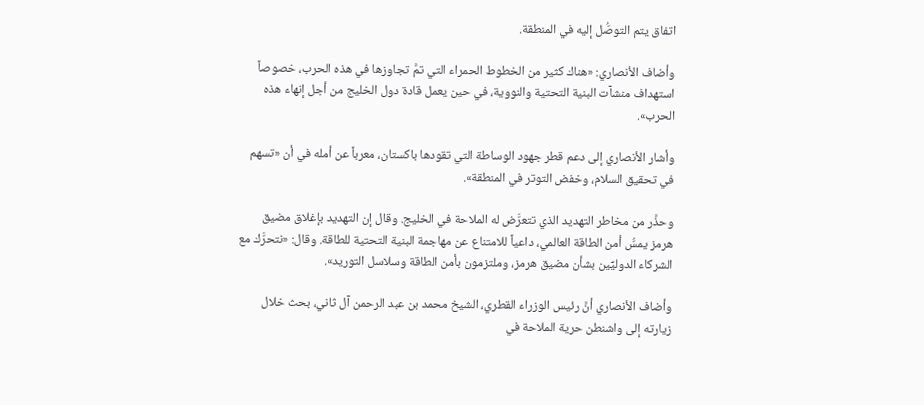اتفاق يتم التوصُّل إليه في المنطقة.

وأضاف الأنصاري: «هناك كثير من الخطوط الحمراء التي تمَّ تجاوزها في هذه الحرب، خصوصاً استهداف منشآت البنية التحتية والنووية، في حين يعمل قادة دول الخليج من أجل إنهاء هذه الحرب».

وأشار الأنصاري إلى دعم قطر جهود الوساطة التي تقودها باكستان، معرباً عن أمله في أن «تسهم في تحقيق السلام، وخفض التوتر في المنطقة».

وحذَّر من مخاطر التهديد الذي تتعرَّض له الملاحة في الخليج. وقال إن التهديد بإغلاق مضيق هرمز يمسُّ أمن الطاقة العالمي، داعياً للامتناع عن مهاجمة البنية التحتية للطاقة. وقال: «نتحرَّك مع الشركاء الدوليِّين بشأن مضيق هرمز، وملتزمون بأمن الطاقة وسلاسل التوريد».

وأضاف الأنصاري أنَّ رئيس الوزراء القطري، الشيخ محمد بن عبد الرحمن آل ثاني، بحث خلال زيارته إلى واشنطن حرية الملاحة في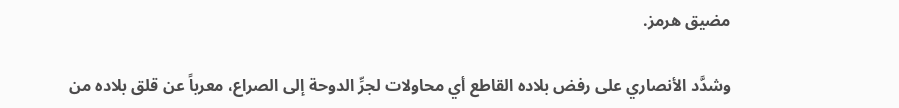مضيق هرمز.

وشدَّد الأنصاري على رفض بلاده القاطع أي محاولات لجرِّ الدوحة إلى الصراع، معرباً عن قلق بلاده من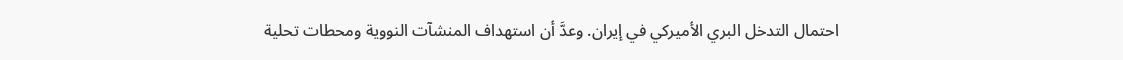احتمال التدخل البري الأميركي في إيران. وعدَّ أن استهداف المنشآت النووية ومحطات تحلية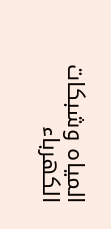المياه وشبكات الكهرباء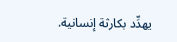يهدِّد بكارثة إنسانية.